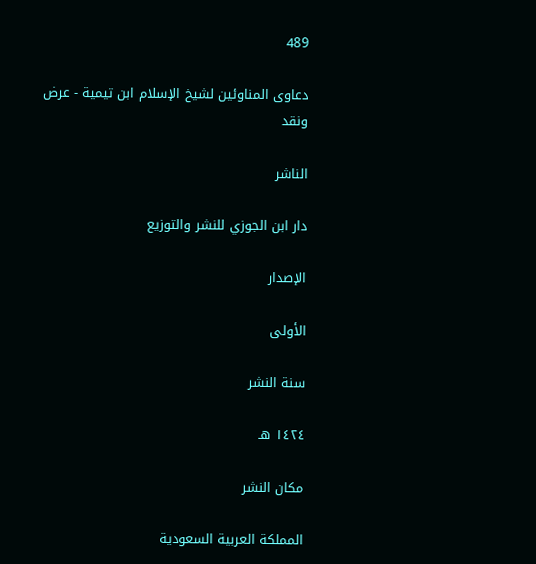489

دعاوى المناوئين لشيخ الإسلام ابن تيمية - عرض ونقد

الناشر

دار ابن الجوزي للنشر والتوزيع

الإصدار

الأولى

سنة النشر

١٤٢٤ هـ

مكان النشر

المملكة العربية السعودية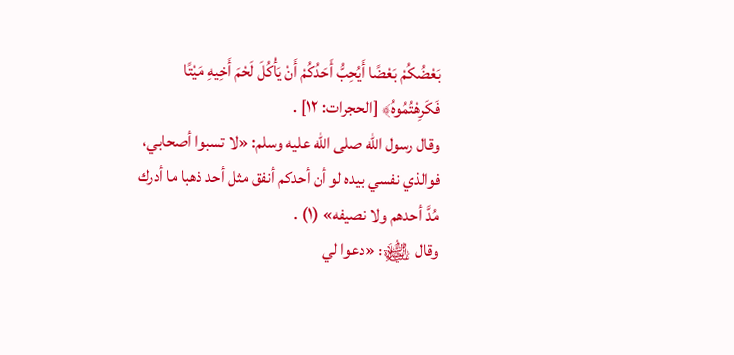بَعْضُكُمْ بَعْضًا أَيُحِبُّ أَحَدُكُمْ أَنْ يَأْكُلَ لَحْمَ أَخِيهِ مَيْتًا فَكَرِهْتُمُوهُ﴾ [الحجرات: ١٢] .
وقال رسول الله صلى الله عليه وسلم: «لا تسبوا أصحابي، فوالذي نفسي بيده لو أن أحدكم أنفق مثل أحد ذهبا ما أدرك مُدَّ أحدهم ولا نصيفه» (١) .
وقال ﵊: «دعوا لي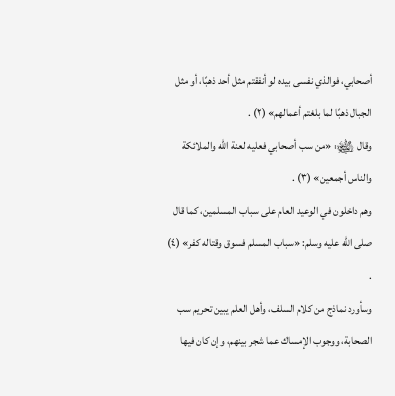أصحابي، فوالذي نفسى بيده لو أنفقتم مثل أحد ذهبًا، أو مثل الجبال ذهبًا لما بلغتم أعمالهم» (٢) .
وقال ﵊: «من سب أصحابي فعليه لعنة الله والملائكة والناس أجمعين» (٣) .
وهم داخلون في الوعيد العام على سباب المسلمين، كما قال صلى الله عليه وسلم: «سباب المسلم فسوق وقتاله كفر» (٤) .
وسأورد نماذج من كلام السلف، وأهل العلم يبين تحريم سب الصحابة، ووجوب الإمساك عما شجر بينهم، وإن كان فيها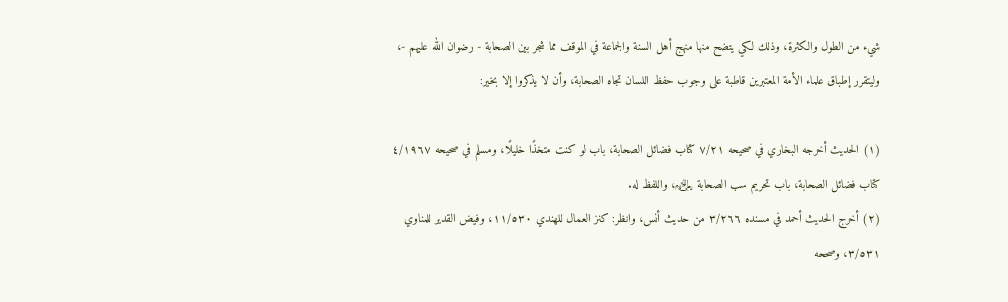شيء من الطول والكثرة، وذلك لكي يتضح منها منهج أهل السنة والجماعة في الموقف مما شجر بين الصحابة - رضوان الله عليهم -، وليتقرر إطباق علماء الأمة المعتبرين قاطبة على وجوب حفظ اللسان تجاه الصحابة، وأن لا يذكروا إلا بخير:

(١) الحديث أخرجه البخاري في صحيحه ٧/٢١ كتاب فضائل الصحابة، باب لو كنت متخذًا خليلًا، ومسلم في صحيحه ٤/١٩٦٧ كتاب فضائل الصحابة، باب تحريم سب الصحابة ﵃، واللفظ له.
(٢) أخرج الحديث أحمد في مسنده ٣/٢٦٦ من حديث أنس، وانظر: كنز العمال للهندي ١١/٥٣٠، وفيض القدير للمناوي ٣/٥٣١، وصححه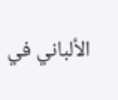الألباني في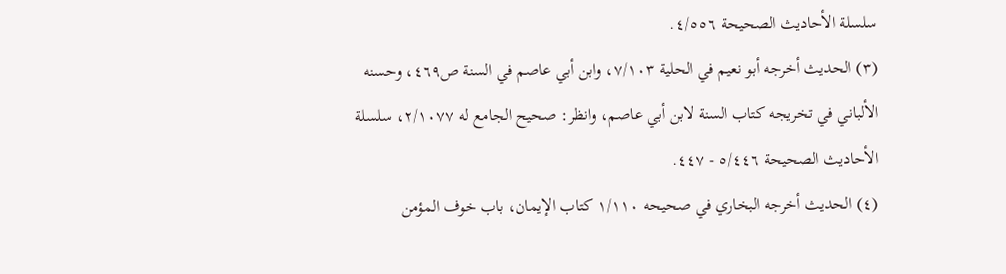سلسلة الأحاديث الصحيحة ٤/٥٥٦.
(٣) الحديث أخرجه أبو نعيم في الحلية ٧/١٠٣، وابن أبي عاصم في السنة ص٤٦٩، وحسنه الألباني في تخريجه كتاب السنة لابن أبي عاصم، وانظر: صحيح الجامع له ٢/١٠٧٧، سلسلة الأحاديث الصحيحة ٥/٤٤٦ - ٤٤٧.
(٤) الحديث أخرجه البخاري في صحيحه ١/١١٠ كتاب الإيمان، باب خوف المؤمن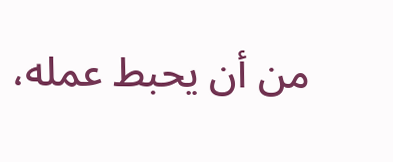من أن يحبط عمله،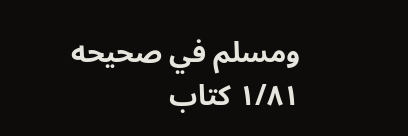ومسلم في صحيحه ١/٨١ كتاب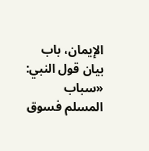الإيمان، باب بيان قول النبي: «سباب المسلم فسوق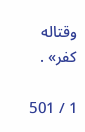وقتاله كفر» .

1 / 501